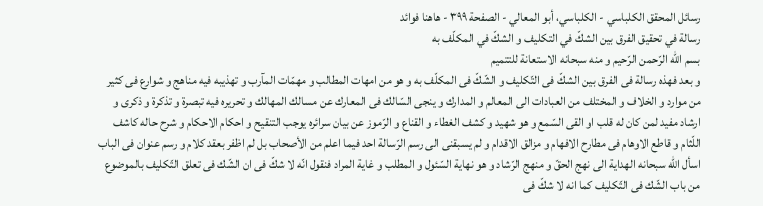رسائل المحقق الكلباسي - الكلباسي، أبو المعالي - الصفحة ٣٩٩ - هاهنا فوائد
رسالة في تحقيق الفرق بين الشكّ في التكليف و الشكّ في المكلّف به
بسم اللّه الرّحمن الرّحيم و منه سبحانه الاستعانة للتتميم
و بعد فهذه رسالة فى الفرق بين الشكّ فى التّكليف و الشّكّ فى المكلّف به و هو من امهات المطالب و مهمّات المآرب و تهذيبه فيه مناهج و شوارع فى كثير من موارد و الخلاف و المختلف من العبادات الى المعالم و المدارك و ينجى السّالك فى المعارك عن مسالك المهالك و تحريره فيه تبصرة و تذكرة و ذكرى و ارشاد مفيد لمن كان له قلب او القى السّمع و هو شهيد و كشف الغطاء و القناع و الرّموز عن بيان سرائره يوجب التنقيح و احكام الاحكام و شرح حاله كاشف اللّثام و قاطع الاوهام فى مطارح الافهام و مزالق الاقدام و لم يسبقنى الى رسم الرّسالة احد فيما اعلم من الأصحاب بل لم اظفر بعقد كلام و رسم عنوان فى الباب اسأل اللّه سبحانه الهداية الى نهج الحقّ و منهج الرّشاد و هو نهاية السّئول و المطلب و غاية المراد فنقول انّه لا شكّ فى ان الشّك فى تعلق التّكليف بالموضوع من باب الشّك فى التّكليف كما انه لا شكّ فى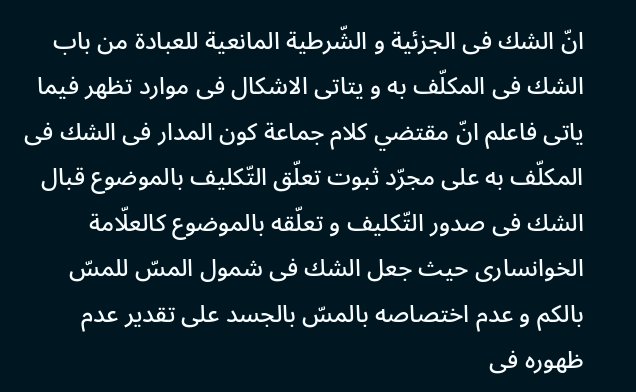انّ الشك فى الجزئية و الشّرطية المانعية للعبادة من باب الشك فى المكلّف به و يتاتى الاشكال فى موارد تظهر فيما ياتى فاعلم انّ مقتضي كلام جماعة كون المدار فى الشك فى المكلّف به على مجرّد ثبوت تعلّق التّكليف بالموضوع قبال الشك فى صدور التّكليف و تعلّقه بالموضوع كالعلّامة الخوانسارى حيث جعل الشك فى شمول المسّ للمسّ بالكم و عدم اختصاصه بالمسّ بالجسد على تقدير عدم ظهوره فى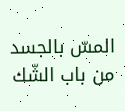المسّ بالجسد من باب الشّك